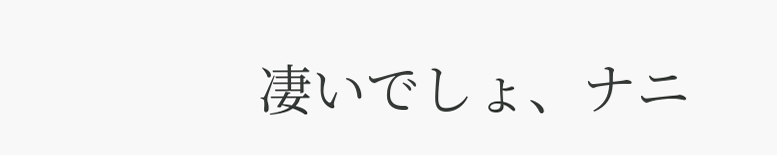凄いでしょ、ナニ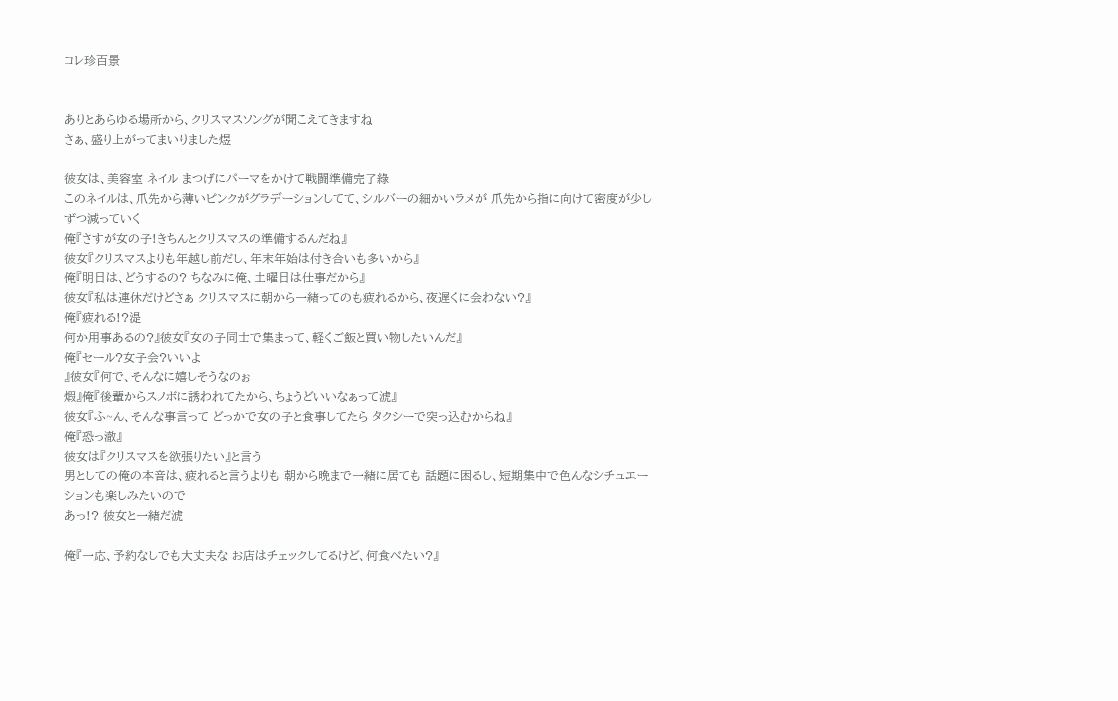コレ珍百景


ありとあらゆる場所から、クリスマスソングが聞こえてきますね
さぁ、盛り上がってまいりました煜

彼女は、美容室 ネイル まつげにパーマをかけて戦闘準備完了綠
このネイルは、爪先から薄いピンクがグラデーションしてて、シルバーの細かいラメが 爪先から指に向けて密度が少しずつ減っていく
俺『さすが女の子!きちんとクリスマスの準備するんだね』
彼女『クリスマスよりも年越し前だし、年末年始は付き合いも多いから』
俺『明日は、どうするの? ちなみに俺、土曜日は仕事だから』
彼女『私は連休だけどさぁ クリスマスに朝から一緒ってのも疲れるから、夜遅くに会わない?』
俺『疲れる!?湜
何か用事あるの?』彼女『女の子同士で集まって、軽くご飯と買い物したいんだ』
俺『セール?女子会?いいよ
』彼女『何で、そんなに嬉しそうなのぉ
煆』俺『後輩からスノボに誘われてたから、ちょうどいいなぁって淲』
彼女『ふ~ん、そんな事言って どっかで女の子と食事してたら タクシーで突っ込むからね』
俺『恐っ澈』
彼女は『クリスマスを欲張りたい』と言う
男としての俺の本音は、疲れると言うよりも 朝から晩まで一緒に居ても 話題に困るし、短期集中で色んなシチュエーションも楽しみたいので
あっ!? 彼女と一緒だ淲

俺『一応、予約なしでも大丈夫な お店はチェックしてるけど、何食べたい?』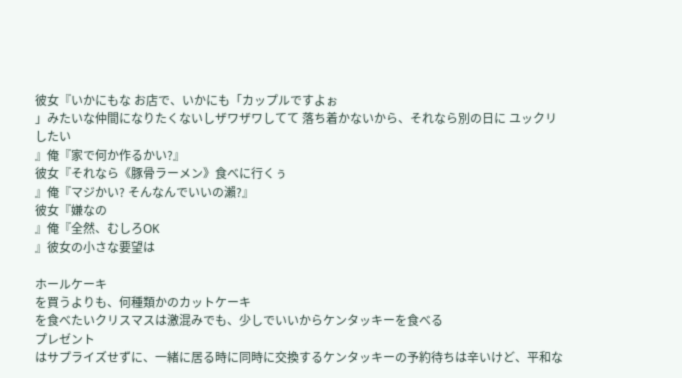彼女『いかにもな お店で、いかにも「カップルですよぉ
」みたいな仲間になりたくないしザワザワしてて 落ち着かないから、それなら別の日に ユックリしたい
』俺『家で何か作るかい?』
彼女『それなら《豚骨ラーメン》食べに行くぅ
』俺『マジかい? そんなんでいいの瀨?』
彼女『嫌なの
』俺『全然、むしろOK
』彼女の小さな要望は

ホールケーキ
を買うよりも、何種類かのカットケーキ
を食べたいクリスマスは激混みでも、少しでいいからケンタッキーを食べる
プレゼント
はサプライズせずに、一緒に居る時に同時に交換するケンタッキーの予約待ちは辛いけど、平和な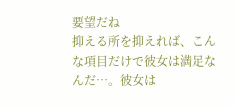要望だね
抑える所を抑えれば、こんな項目だけで彼女は満足なんだ…。彼女は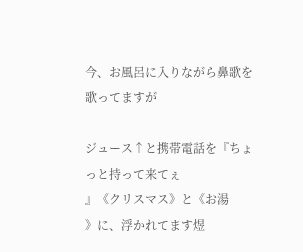今、お風呂に入りながら鼻歌を歌ってますが

ジュース↑と携帯電話を『ちょっと持って来てぇ
』《クリスマス》と《お湯
》に、浮かれてます煜